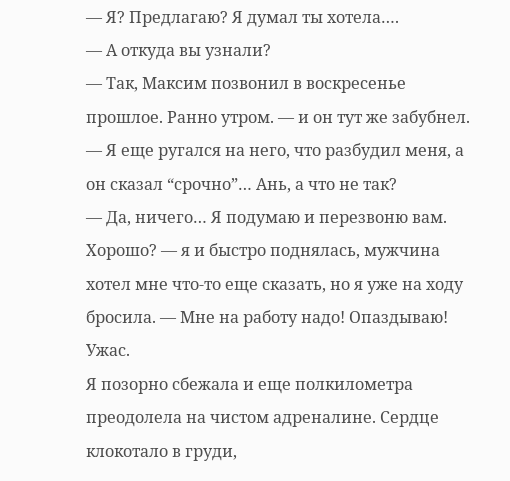— Я? Предлагаю? Я думал ты хотела….
— А откуда вы узнали?
— Так, Максим позвонил в воскресенье прошлое. Ранно утром. — и он тут же забубнел. — Я еще ругался на него, что разбудил меня, а он сказал “срочно”… Ань, а что не так?
— Да, ничего… Я подумаю и перезвоню вам. Хорошо? — я и быстро поднялась, мужчина хотел мне что-то еще сказать, но я уже на ходу бросила. — Мне на работу надо! Опаздываю! Ужас.
Я позорно сбежала и еще полкилометра преодолела на чистом адреналине. Сердце клокотало в груди,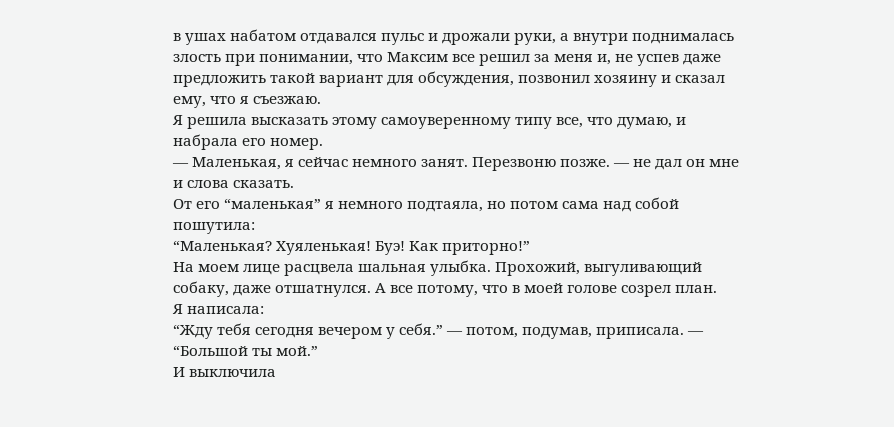в ушах набатом отдавался пульс и дрожали руки, а внутри поднималась злость при понимании, что Максим все решил за меня и, не успев даже предложить такой вариант для обсуждения, позвонил хозяину и сказал ему, что я съезжаю.
Я решила высказать этому самоуверенному типу все, что думаю, и набрала его номер.
— Маленькая, я сейчас немного занят. Перезвоню позже. — не дал он мне и слова сказать.
От его “маленькая” я немного подтаяла, но потом сама над собой пошутила:
“Маленькая? Хуяленькая! Буэ! Как приторно!”
На моем лице расцвела шальная улыбка. Прохожий, выгуливающий собаку, даже отшатнулся. А все потому, что в моей голове созрел план.
Я написала:
“Жду тебя сегодня вечером у себя.” — потом, подумав, приписала. — “Большой ты мой.”
И выключила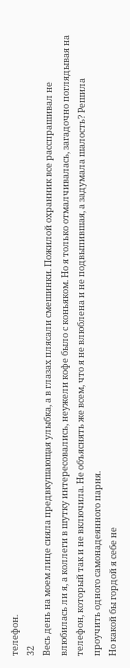телефон.
32
Весь день на моем лице сияла предвкушающая улыбка, а в глазах плясали смешинки. Пожилой охранник все расспрашивал не влюбилась ли я, а коллеги в шутку интересовались, неужели кофе было с коньяком. Но я только отмалчивалась, загадочно поглядывая на телефон, который так и не включила. Не объяснять же всем, что я не влюблена и не подвыпившая, а задумала шалость? Решила проучить одного самонадеянного парня.
Но какой бы гордой я себе не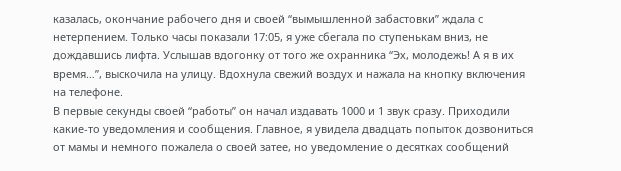казалась, окончание рабочего дня и своей “вымышленной забастовки” ждала с нетерпением. Только часы показали 17:05, я уже сбегала по ступенькам вниз, не дождавшись лифта. Услышав вдогонку от того же охранника “Эх, молодежь! А я в их время…”, выскочила на улицу. Вдохнула свежий воздух и нажала на кнопку включения на телефоне.
В первые секунды своей “работы” он начал издавать 1000 и 1 звук сразу. Приходили какие-то уведомления и сообщения. Главное, я увидела двадцать попыток дозвониться от мамы и немного пожалела о своей затее, но уведомление о десятках сообщений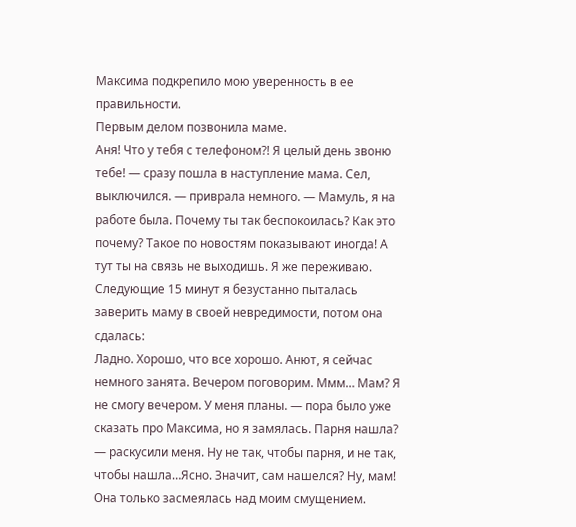Максима подкрепило мою уверенность в ее правильности.
Первым делом позвонила маме.
Аня! Что у тебя с телефоном?! Я целый день звоню тебе! — сразу пошла в наступление мама. Сел, выключился. — приврала немного. — Мамуль, я на работе была. Почему ты так беспокоилась? Как это почему? Такое по новостям показывают иногда! А тут ты на связь не выходишь. Я же переживаю.
Следующие 15 минут я безустанно пыталась заверить маму в своей невредимости, потом она сдалась:
Ладно. Хорошо, что все хорошо. Анют, я сейчас немного занята. Вечером поговорим. Ммм… Мам? Я не смогу вечером. У меня планы. — пора было уже сказать про Максима, но я замялась. Парня нашла? — раскусили меня. Ну не так, чтобы парня, и не так, чтобы нашла…Ясно. Значит, сам нашелся? Ну, мам!
Она только засмеялась над моим смущением.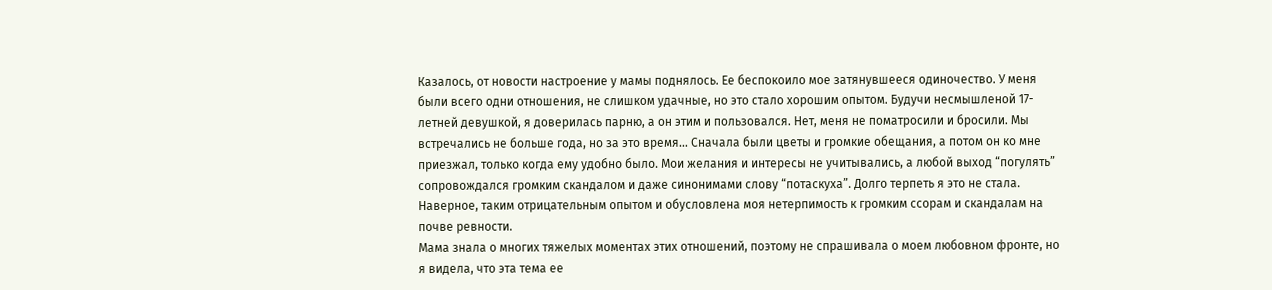Казалось, от новости настроение у мамы поднялось. Ее беспокоило мое затянувшееся одиночество. У меня были всего одни отношения, не слишком удачные, но это стало хорошим опытом. Будучи несмышленой 17-летней девушкой, я доверилась парню, а он этим и пользовался. Нет, меня не поматросили и бросили. Мы встречались не больше года, но за это время… Сначала были цветы и громкие обещания, а потом он ко мне приезжал, только когда ему удобно было. Мои желания и интересы не учитывались, а любой выход “погулять” сопровождался громким скандалом и даже синонимами слову “потаскуха”. Долго терпеть я это не стала. Наверное, таким отрицательным опытом и обусловлена моя нетерпимость к громким ссорам и скандалам на почве ревности.
Мама знала о многих тяжелых моментах этих отношений, поэтому не спрашивала о моем любовном фронте, но я видела, что эта тема ее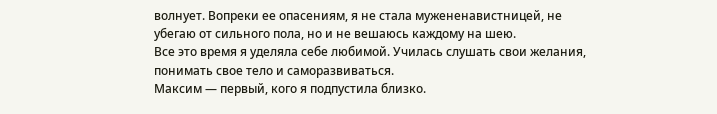волнует. Вопреки ее опасениям, я не стала мужененавистницей, не убегаю от сильного пола, но и не вешаюсь каждому на шею.
Все это время я уделяла себе любимой. Училась слушать свои желания, понимать свое тело и саморазвиваться.
Максим — первый, кого я подпустила близко.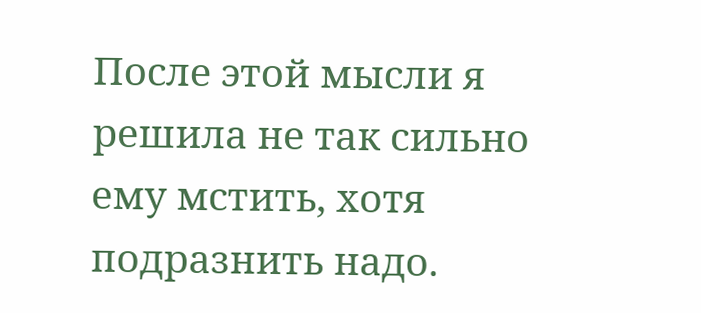После этой мысли я решила не так сильно ему мстить, хотя подразнить надо.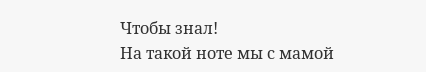Чтобы знал!
На такой ноте мы с мамой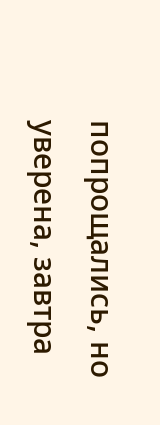попрощались, но уверена, завтра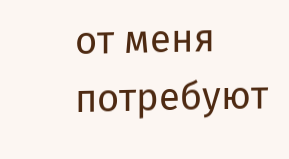от меня потребуют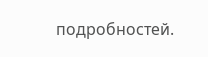подробностей.